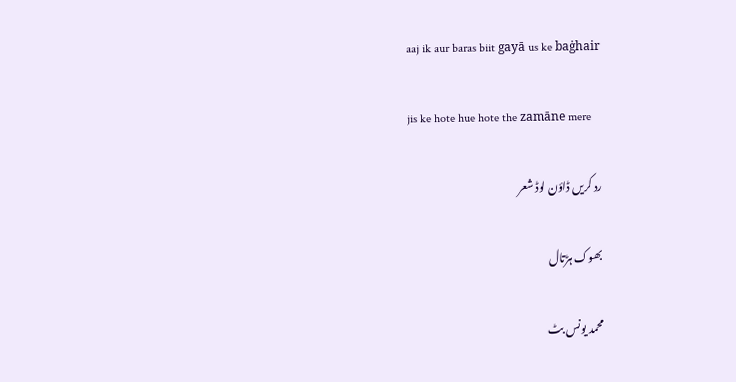aaj ik aur baras biit gayā us ke baġhair

jis ke hote hue hote the zamāne mere

رد کریں ڈاؤن لوڈ شعر

بھوک ہڑتال

محمد یونس بٹ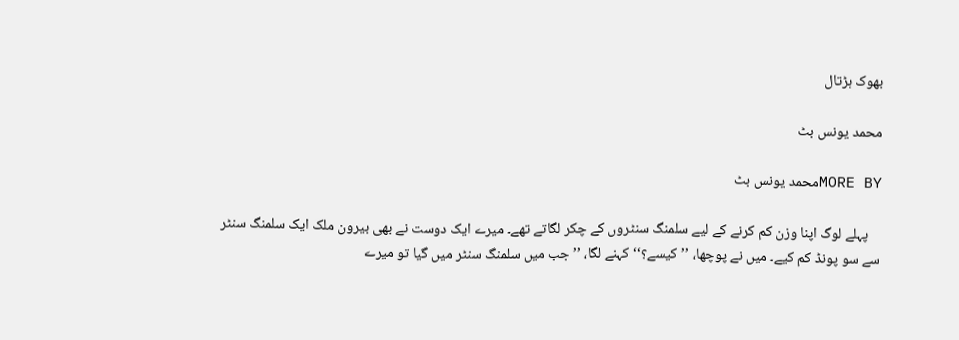بھوک ہڑتال

محمد یونس بٹ

MORE BYمحمد یونس بٹ

    پہلے لوگ اپنا وزن کم کرنے کے لیے سلمنگ سنٹروں کے چکر لگاتے تھے۔ میرے ایک دوست نے بھی بیرون ملک ایک سلمنگ سنٹر سے سو پونڈ کم کیے۔ میں نے پوچھا، ’’کیسے؟‘‘ کہنے لگا، ’’جب میں سلمنگ سنٹر میں گیا تو میرے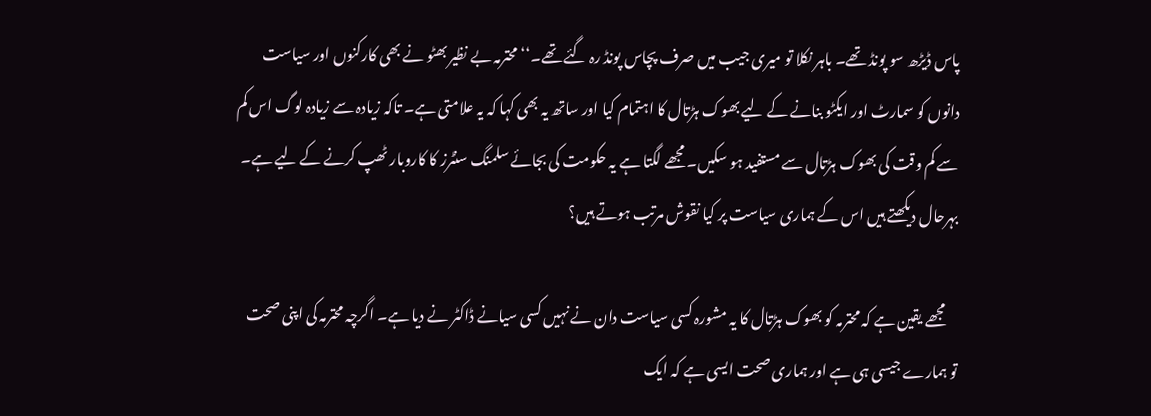پاس ڈیڑھ سو پونڈ تھے۔ باہر نکلا تو میری جیب میں صرف پچاس پونڈ رہ گئے تھے۔‘‘ محترمہ بے نظیر بھٹو نے بھی کارکنوں اور سیاست دانوں کو سمارٹ اور ایکٹو بنانے کے لیے بھوک ہڑتال کا اہتمام کیا اور ساتھ یہ بھی کہا کہ یہ علامتی ہے۔ تاکہ زیادہ سے زیادہ لوگ اس کم سے کم وقت کی بھوک ہڑتال سے مستفید ہو سکیں۔ مجھے لگتا ہے یہ حکومت کی بجائے سلمنگ سنٹرز کا کاروبار ٹھپ کرنے کے لیے ہے۔ بہرحال دیکھتے ہیں اس کے ہماری سیاست پر کیا نقوش مرتب ہوتے ہیں؟

    مجھے یقین ہے کہ محترمہ کو بھوک ہڑتال کا یہ مشورہ کسی سیاست دان نے نہیں کسی سیانے ڈاکٹر نے دیا ہے۔ اگرچہ محترمہ کی اپنی صحت تو ہمارے جیسی ہی ہے اور ہماری صحت ایسی ہے کہ ایک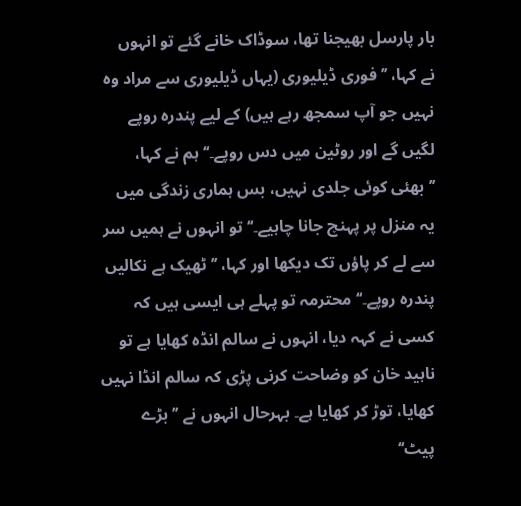بار پارسل بھیجنا تھا، سوڈاک خانے گئے تو انہوں نے کہا، ’’فوری ڈیلیوری (یہاں ڈیلیوری سے مراد وہ نہیں جو آپ سمجھ رہے ہیں) کے لیے پندرہ روپے لگیں گے اور روٹین میں دس روپے۔‘‘ ہم نے کہا، ’’بھئی کوئی جلدی نہیں، بس ہماری زندگی میں یہ منزل پر پہنچ جانا چاہیے۔‘‘ تو انہوں نے ہمیں سر سے لے کر پاؤں تک دیکھا اور کہا، ’’ٹھیک ہے نکالیں پندرہ روپے۔‘‘ محترمہ تو پہلے ہی ایسی ہیں کہ کسی نے کہہ دیا، انہوں نے سالم انڈہ کھایا ہے تو ناہید خان کو وضاحت کرنی پڑی کہ سالم انڈا نہیں کھایا، توڑ کر کھایا ہے۔ بہرحال انہوں نے ’’بڑے پیٹ‘‘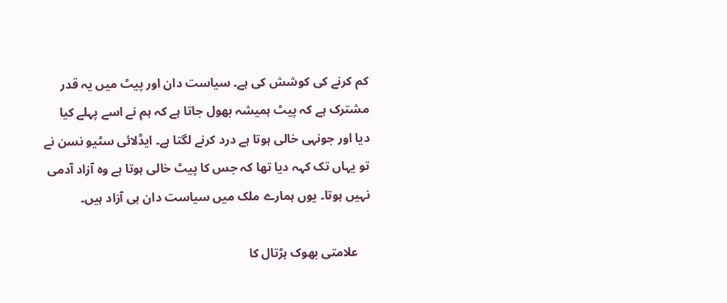کم کرنے کی کوشش کی ہے۔ سیاست دان اور پیٹ میں یہ قدر مشترک ہے کہ پیٹ ہمیشہ بھول جاتا ہے کہ ہم نے اسے پہلے کیا دیا اور جونہی خالی ہوتا ہے درد کرنے لگتا ہے۔ ایڈلائی سٹیو نسن نے تو یہاں تک کہہ دیا تھا کہ جس کا پیٹ خالی ہوتا ہے وہ آزاد آدمی نہیں ہوتا۔ یوں ہمارے ملک میں سیاست دان ہی آزاد ہیں۔

    علامتی بھوک ہڑتال کا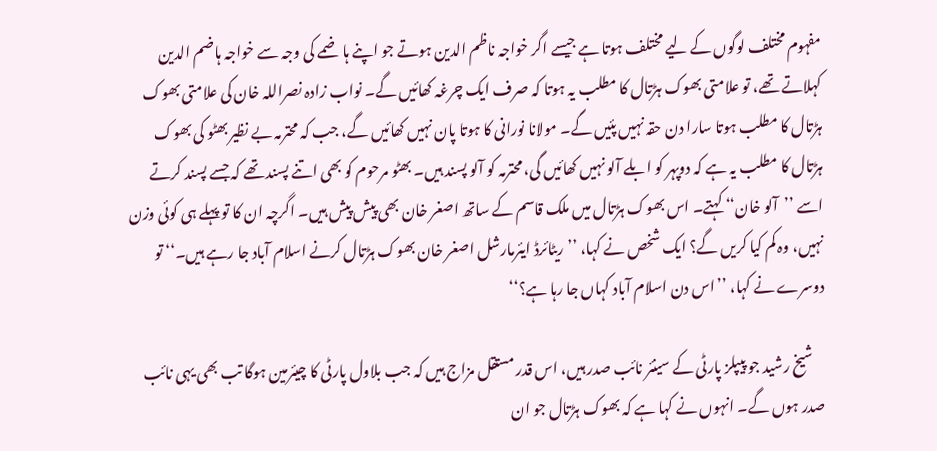مفہوم مختلف لوگوں کے لیے مختلف ہوتا ہے جیسے اگر خواجہ ناظم الدین ہوتے جو اپنے ہاضمے کی وجہ سے خواجہ ہاضم الدین کہلاتے تھے، تو علامتی بھوک ہڑتال کا مطلب یہ ہوتا کہ صرف ایک چرغہ کھائیں گے۔ نواب زادہ نصراللہ خان کی علامتی بھوک ہڑتال کا مطلب ہوتا سارا دن حقہ نہیں پئیں گے۔ مولانا نورانی کا ہوتا پان نہیں کھائیں گے، جب کہ محترمہ بے نظیر بھٹو کی بھوک ہڑتال کا مطلب یہ ہے کہ دوپہر کو ابلے آلو نہیں کھائیں گی، محترمہ کو آلو پسند ہیں۔ بھٹو مرحوم کو بھی اتنے پسند تھے کہ جسے پسند کرتے اسے ’’آلو خان‘‘ کہتے۔ اس بھوک ہڑتال میں ملک قاسم کے ساتھ اصغر خان بھی پیش پیش ہیں۔ اگرچہ ان کا تو پہلے ہی کوئی وزن نہیں، وہ کم کیا کریں گے؟ ایک شخص نے کہا، ’’ریٹائرڈ ایئرمارشل اصغر خان بھوک ہڑتال کرنے اسلام آباد جا رہے ہیں۔‘‘ تو دوسرے نے کہا، ’’اس دن اسلام آباد کہاں جا رہا ہے؟‘‘

    شیخ رشید جو پیپلز پارٹی کے سینئر نائب صدر ہیں، اس قدر مستقل مزاج ہیں کہ جب بلاول پارٹی کا چیئرمین ہوگا تب بھی یہی نائب صدر ہوں گے۔ انہوں نے کہا ہے کہ بھوک ہڑتال جو ان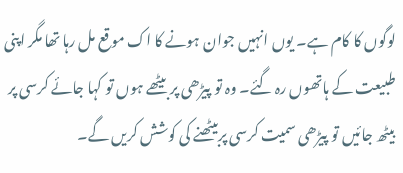لوگوں کا کام ہے۔ یوں انہیں جوان ہونے کا اک موقع مل رہا تھا مگر اپنی طبیعت کے ہاتھوں رہ گئے۔ وہ تو پیڑھی پر بیٹھے ہوں تو کہا جائے کرسی پر بیٹھ جائیں تو پیڑھی سمیت کرسی پربیٹھنے کی کوشش کریں گے۔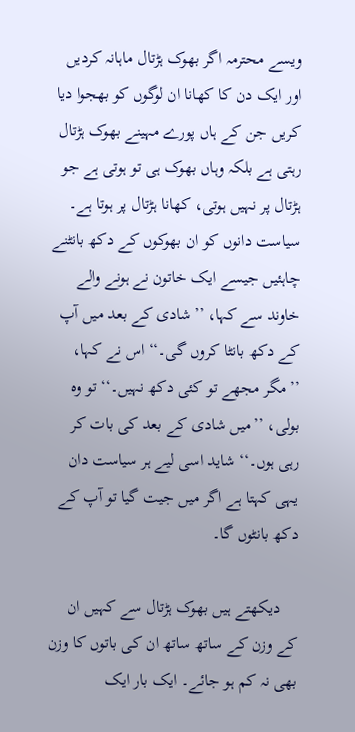ویسے محترمہ اگر بھوک ہڑتال ماہانہ کردیں اور ایک دن کا کھانا ان لوگوں کو بھجوا دیا کریں جن کے ہاں پورے مہینے بھوک ہڑتال رہتی ہے بلکہ وہاں بھوک ہی تو ہوتی ہے جو ہڑتال پر نہیں ہوتی، کھانا ہڑتال پر ہوتا ہے۔ سیاست دانوں کو ان بھوکوں کے دکھ بانٹنے چاہئیں جیسے ایک خاتون نے ہونے والے خاوند سے کہا، ’’شادی کے بعد میں آپ کے دکھ بانٹا کروں گی۔‘‘ اس نے کہا، ’’مگر مجھے تو کئی دکھ نہیں۔‘‘ تو وہ بولی، ’’میں شادی کے بعد کی بات کر رہی ہوں۔‘‘ شاید اسی لیے ہر سیاست دان یہی کہتا ہے اگر میں جیت گیا تو آپ کے دکھ بانٹوں گا۔

    دیکھتے ہیں بھوک ہڑتال سے کہیں ان کے وزن کے ساتھ ساتھ ان کی باتوں کا وزن بھی نہ کم ہو جائے۔ ایک بار ایک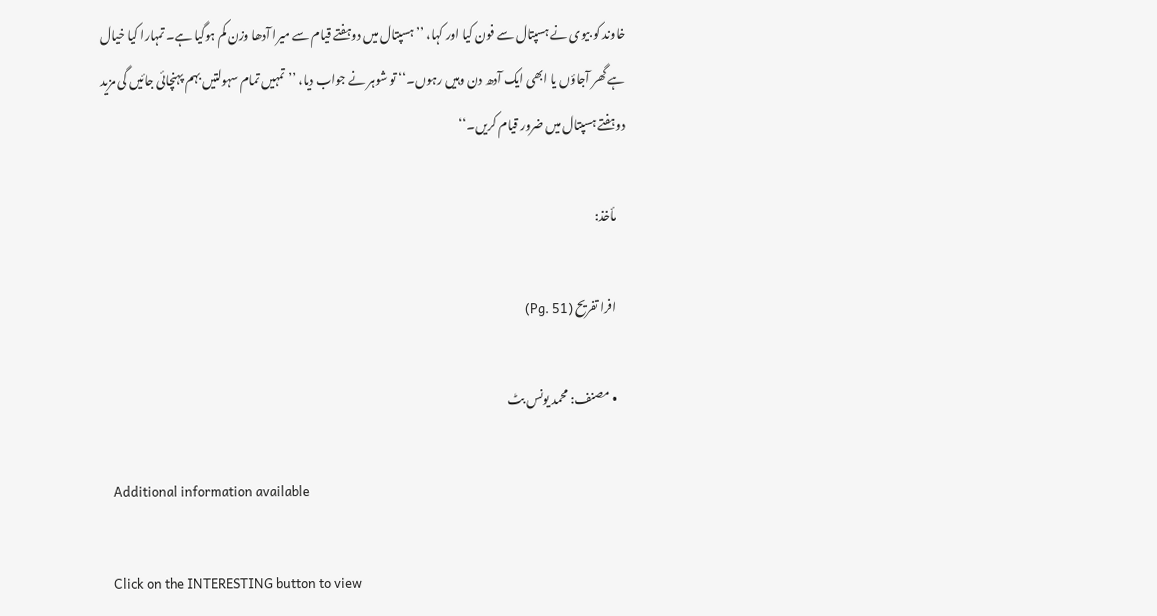خاوند کو بیوی نے ہسپتال سے فون کیا اور کہا، ’’ہسپتال میں دوہفتے قیام سے میرا آدھا وزن کم ہوگیا ہے۔ تمہارا کیا خیال ہے گھر آجاؤں یا ابھی ایک آدھ دن وہیں رہوں۔‘‘ تو شوہر نے جواب دیا، ’’تمہیں تمام سہولتیں بہم پہنچائی جائیں گی مزید دوہفتے ہسپتال میں ضرور قیام کریں۔‘‘

    مأخذ:

    افرا تفریح (Pg. 51)

    • مصنف: محمد یونس بٹ

    Additional information available

    Click on the INTERESTING button to view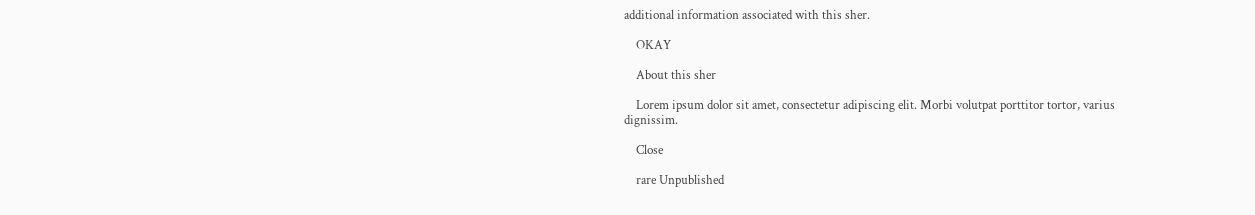additional information associated with this sher.

    OKAY

    About this sher

    Lorem ipsum dolor sit amet, consectetur adipiscing elit. Morbi volutpat porttitor tortor, varius dignissim.

    Close

    rare Unpublished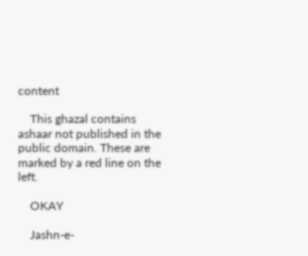content

    This ghazal contains ashaar not published in the public domain. These are marked by a red line on the left.

    OKAY

    Jashn-e-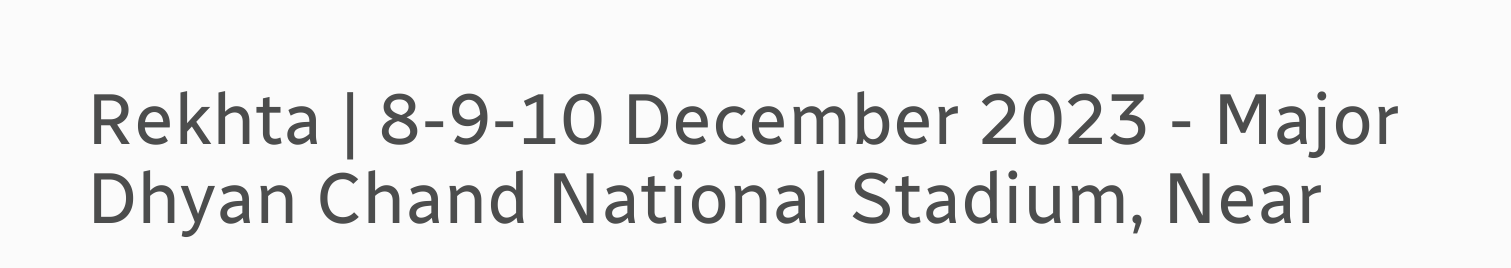Rekhta | 8-9-10 December 2023 - Major Dhyan Chand National Stadium, Near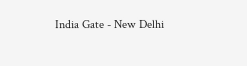India Gate - New Delhi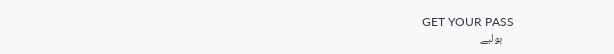GET YOUR PASS
    بولیے